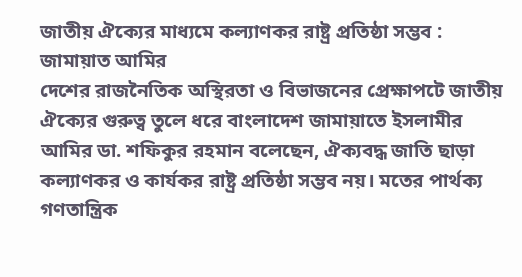জাতীয় ঐক্যের মাধ্যমে কল্যাণকর রাষ্ট্র প্রতিষ্ঠা সম্ভব : জামায়াত আমির
দেশের রাজনৈতিক অস্থিরতা ও বিভাজনের প্রেক্ষাপটে জাতীয় ঐক্যের গুরুত্ব তুলে ধরে বাংলাদেশ জামায়াতে ইসলামীর আমির ডা. শফিকুর রহমান বলেছেন, ঐক্যবদ্ধ জাতি ছাড়া কল্যাণকর ও কার্যকর রাষ্ট্র প্রতিষ্ঠা সম্ভব নয়। মতের পার্থক্য গণতান্ত্রিক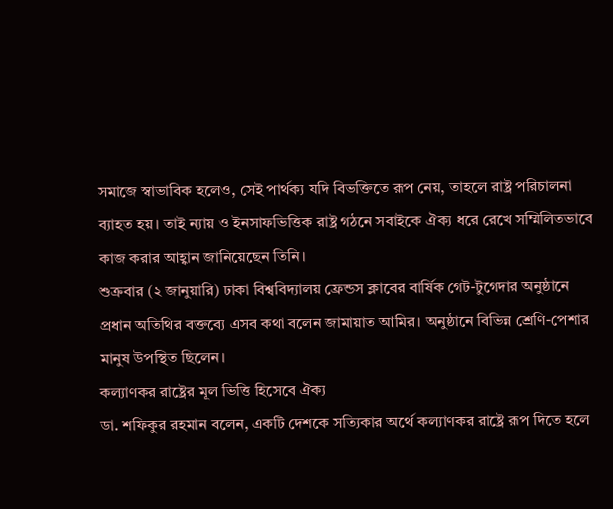সমাজে স্বাভাবিক হলেও, সেই পার্থক্য যদি বিভক্তিতে রূপ নেয়, তাহলে রাষ্ট্র পরিচালনা ব্যাহত হয়। তাই ন্যায় ও ইনসাফভিত্তিক রাষ্ট্র গঠনে সবাইকে ঐক্য ধরে রেখে সম্মিলিতভাবে কাজ করার আহ্বান জানিয়েছেন তিনি।
শুক্রবার (২ জানুয়ারি) ঢাকা বিশ্ববিদ্যালয় ফ্রেন্ডস ক্লাবের বার্ষিক গেট-টুগেদার অনুষ্ঠানে প্রধান অতিথির বক্তব্যে এসব কথা বলেন জামায়াত আমির। অনুষ্ঠানে বিভিন্ন শ্রেণি-পেশার মানুষ উপস্থিত ছিলেন।
কল্যাণকর রাষ্ট্রের মূল ভিত্তি হিসেবে ঐক্য
ডা. শফিকুর রহমান বলেন, একটি দেশকে সত্যিকার অর্থে কল্যাণকর রাষ্ট্রে রূপ দিতে হলে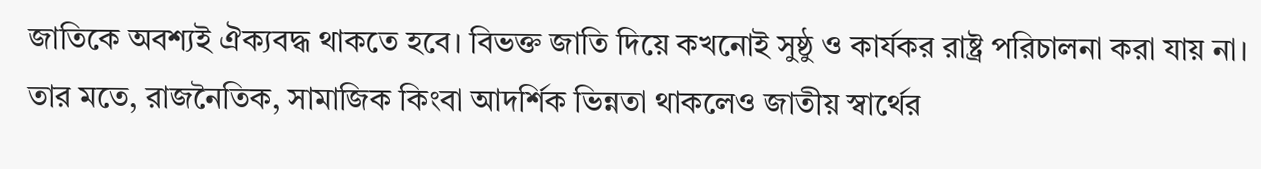জাতিকে অবশ্যই ঐক্যবদ্ধ থাকতে হবে। বিভক্ত জাতি দিয়ে কখনোই সুষ্ঠু ও কার্যকর রাষ্ট্র পরিচালনা করা যায় না। তার মতে, রাজনৈতিক, সামাজিক কিংবা আদর্শিক ভিন্নতা থাকলেও জাতীয় স্বার্থের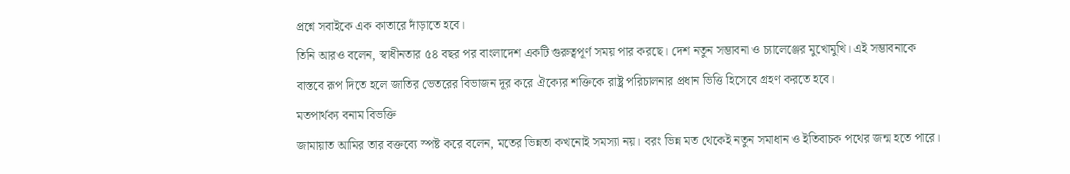প্রশ্নে সবাইকে এক কাতারে দাঁড়াতে হবে।
তিনি আরও বলেন, স্বাধীনতার ৫৪ বছর পর বাংলাদেশ একটি গুরুত্বপূর্ণ সময় পার করছে। দেশ নতুন সম্ভাবনা ও চ্যালেঞ্জের মুখোমুখি। এই সম্ভাবনাকে বাস্তবে রূপ দিতে হলে জাতির ভেতরের বিভাজন দূর করে ঐক্যের শক্তিকে রাষ্ট্র পরিচালনার প্রধান ভিত্তি হিসেবে গ্রহণ করতে হবে।
মতপার্থক্য বনাম বিভক্তি
জামায়াত আমির তার বক্তব্যে স্পষ্ট করে বলেন, মতের ভিন্নতা কখনোই সমস্যা নয়। বরং ভিন্ন মত থেকেই নতুন সমাধান ও ইতিবাচক পথের জন্ম হতে পারে।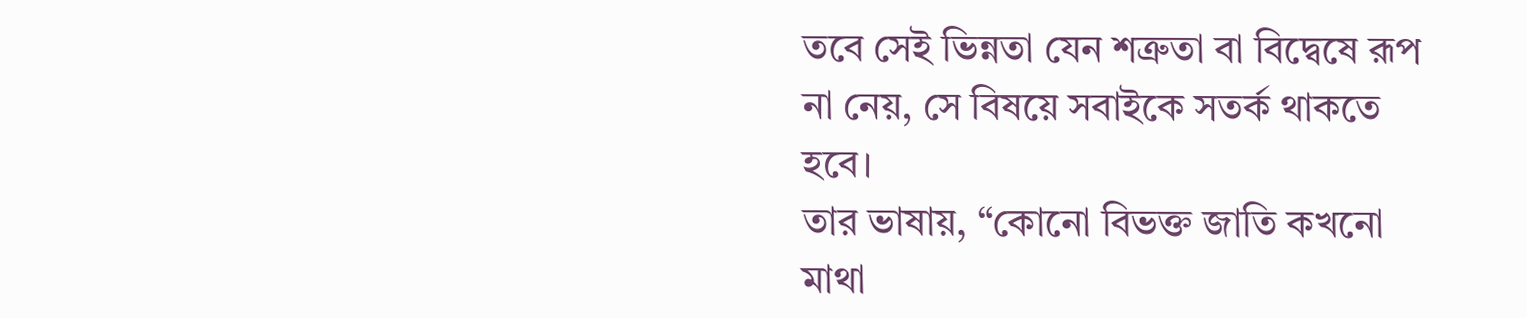তবে সেই ভিন্নতা যেন শত্রুতা বা বিদ্বেষে রূপ না নেয়, সে বিষয়ে সবাইকে সতর্ক থাকতে হবে।
তার ভাষায়, “কোনো বিভক্ত জাতি কখনো মাথা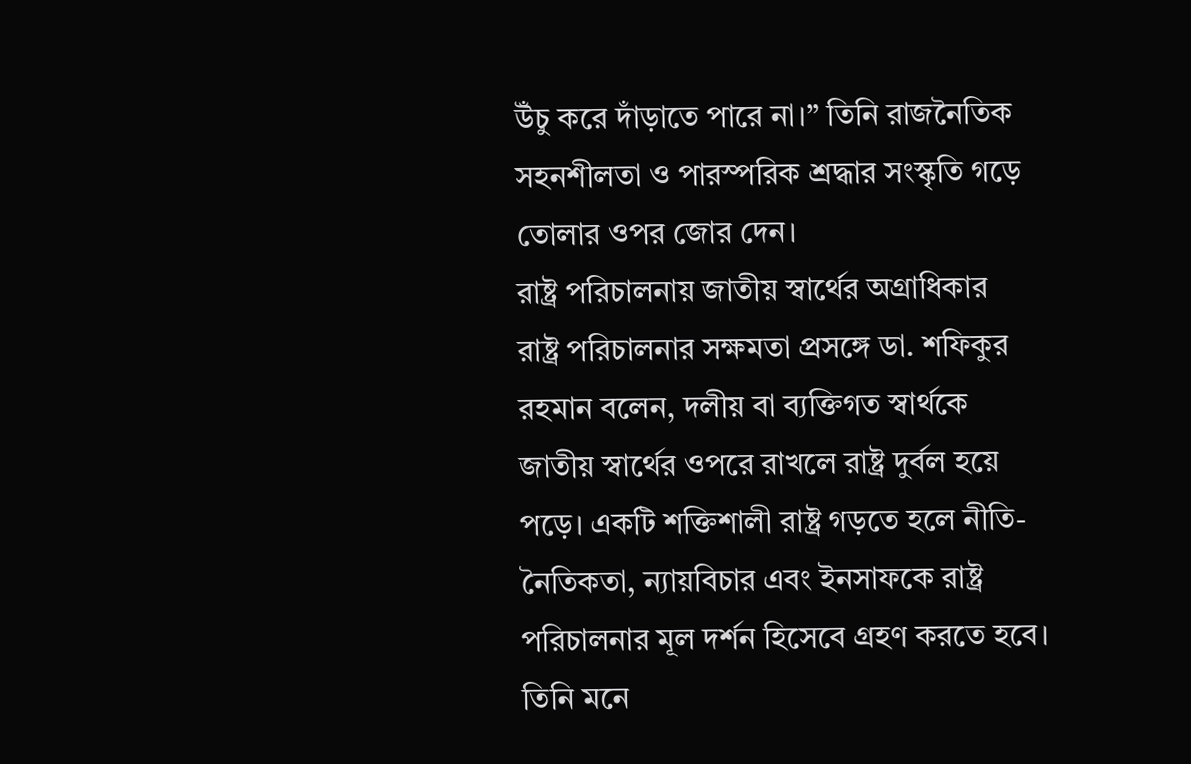উঁচু করে দাঁড়াতে পারে না।” তিনি রাজনৈতিক সহনশীলতা ও পারস্পরিক শ্রদ্ধার সংস্কৃতি গড়ে তোলার ওপর জোর দেন।
রাষ্ট্র পরিচালনায় জাতীয় স্বার্থের অগ্রাধিকার
রাষ্ট্র পরিচালনার সক্ষমতা প্রসঙ্গে ডা. শফিকুর রহমান বলেন, দলীয় বা ব্যক্তিগত স্বার্থকে জাতীয় স্বার্থের ওপরে রাখলে রাষ্ট্র দুর্বল হয়ে পড়ে। একটি শক্তিশালী রাষ্ট্র গড়তে হলে নীতি-নৈতিকতা, ন্যায়বিচার এবং ইনসাফকে রাষ্ট্র পরিচালনার মূল দর্শন হিসেবে গ্রহণ করতে হবে।
তিনি মনে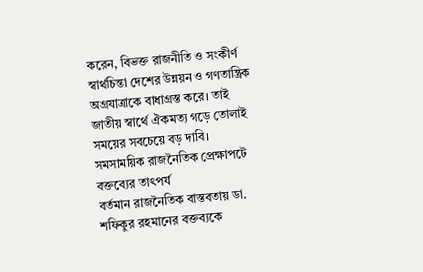করেন, বিভক্ত রাজনীতি ও সংকীর্ণ স্বার্থচিন্তা দেশের উন্নয়ন ও গণতান্ত্রিক অগ্রযাত্রাকে বাধাগ্রস্ত করে। তাই জাতীয় স্বার্থে ঐকমত্য গড়ে তোলাই সময়ের সবচেয়ে বড় দাবি।
সমসাময়িক রাজনৈতিক প্রেক্ষাপটে বক্তব্যের তাৎপর্য
বর্তমান রাজনৈতিক বাস্তবতায় ডা. শফিকুর রহমানের বক্তব্যকে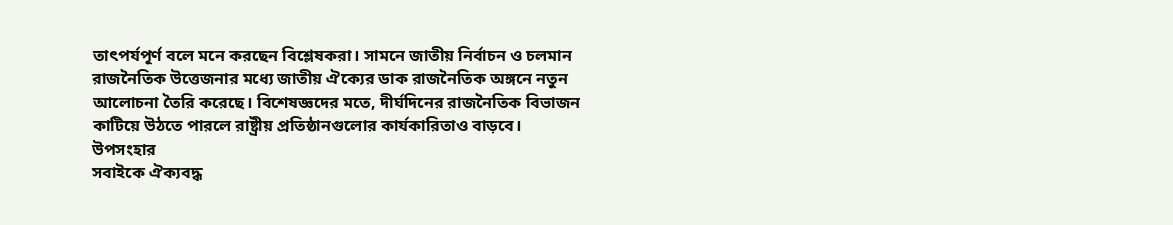তাৎপর্যপূর্ণ বলে মনে করছেন বিশ্লেষকরা। সামনে জাতীয় নির্বাচন ও চলমান রাজনৈতিক উত্তেজনার মধ্যে জাতীয় ঐক্যের ডাক রাজনৈতিক অঙ্গনে নতুন আলোচনা তৈরি করেছে। বিশেষজ্ঞদের মতে, দীর্ঘদিনের রাজনৈতিক বিভাজন কাটিয়ে উঠতে পারলে রাষ্ট্রীয় প্রতিষ্ঠানগুলোর কার্যকারিতাও বাড়বে।
উপসংহার
সবাইকে ঐক্যবদ্ধ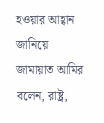হওয়ার আহ্বান জানিয়ে জামায়াত আমির বলেন, রাষ্ট্র,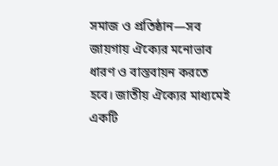সমাজ ও প্রতিষ্ঠান—সব জায়গায় ঐক্যের মনোভাব ধারণ ও বাস্তবায়ন করতে হবে। জাতীয় ঐক্যের মাধ্যমেই একটি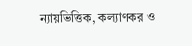ন্যায়ভিত্তিক, কল্যাণকর ও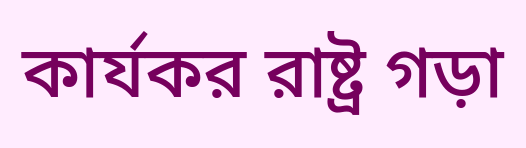কার্যকর রাষ্ট্র গড়া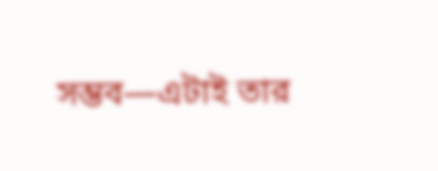সম্ভব—এটাই তার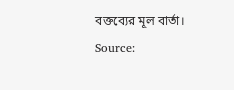বক্তব্যের মূল বার্তা।
Source: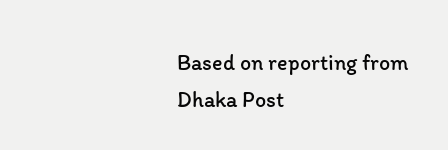Based on reporting from Dhaka Post